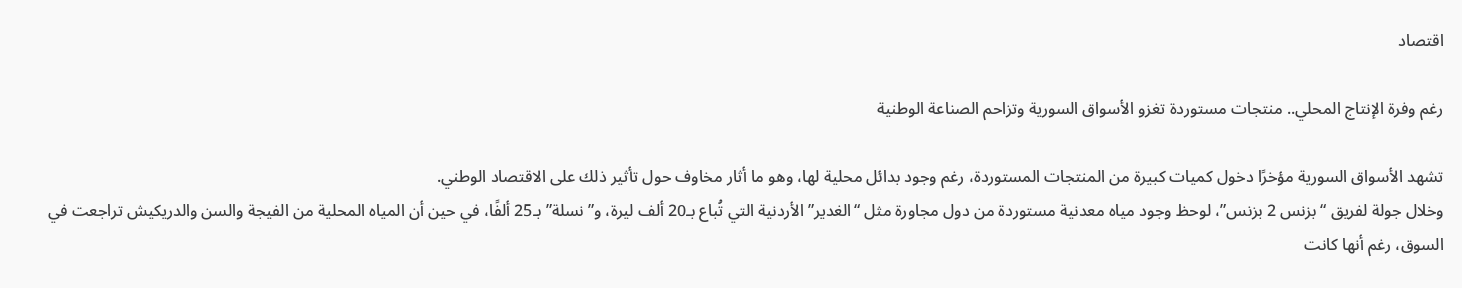اقتصاد

رغم وفرة الإنتاج المحلي.. منتجات مستوردة تغزو الأسواق السورية وتزاحم الصناعة الوطنية

تشهد الأسواق السورية مؤخرًا دخول كميات كبيرة من المنتجات المستوردة، رغم وجود بدائل محلية لها، وهو ما أثار مخاوف حول تأثير ذلك على الاقتصاد الوطني.
وخلال جولة لفريق “بزنس 2 بزنس”، لوحظ وجود مياه معدنية مستوردة من دول مجاورة مثل “الغدير” الأردنية التي تُباع بـ20 ألف ليرة، و”نسلة” بـ25 ألفًا، في حين أن المياه المحلية من الفيجة والسن والدريكيش تراجعت في السوق، رغم أنها كانت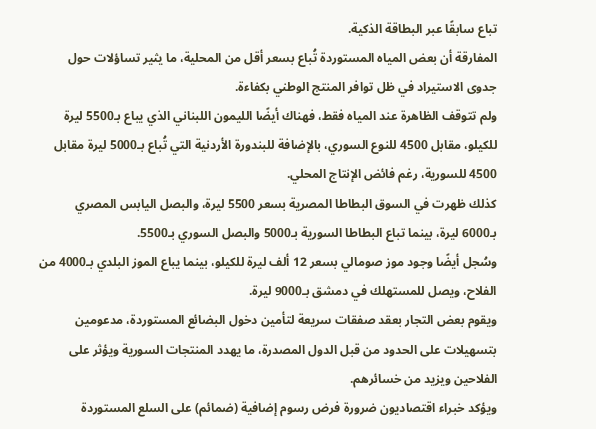تباع سابقًا عبر البطاقة الذكية.
المفارقة أن بعض المياه المستوردة تُباع بسعر أقل من المحلية، ما يثير تساؤلات حول جدوى الاستيراد في ظل توافر المنتج الوطني بكفاءة.
ولم تتوقف الظاهرة عند المياه فقط، فهناك أيضًا الليمون اللبناني الذي يباع بـ5500 ليرة للكيلو، مقابل 4500 للنوع السوري، بالإضافة للبندورة الأردنية التي تُباع بـ5000 ليرة مقابل 4500 للسورية، رغم فائض الإنتاج المحلي.
كذلك ظهرت في السوق البطاطا المصرية بسعر 5500 ليرة، والبصل اليابس المصري بـ6000 ليرة، بينما تباع البطاطا السورية بـ5000 والبصل السوري بـ5500.
وسُجل أيضًا وجود موز صومالي بسعر 12 ألف ليرة للكيلو، بينما يباع الموز البلدي بـ4000 من الفلاح، ويصل للمستهلك في دمشق بـ9000 ليرة.
ويقوم بعض التجار بعقد صفقات سريعة لتأمين دخول البضائع المستوردة، مدعومين بتسهيلات على الحدود من قبل الدول المصدرة، ما يهدد المنتجات السورية ويؤثر على الفلاحين ويزيد من خسائرهم.
ويؤكد خبراء اقتصاديون ضرورة فرض رسوم إضافية (ضمائم) على السلع المستوردة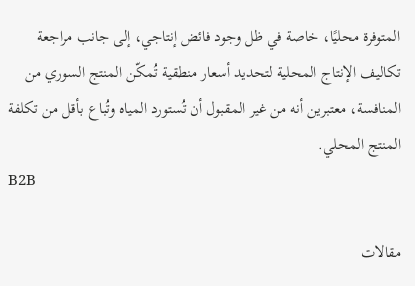المتوفرة محليًا، خاصة في ظل وجود فائض إنتاجي، إلى جانب مراجعة تكاليف الإنتاج المحلية لتحديد أسعار منطقية تُمكّن المنتج السوري من المنافسة، معتبرين أنه من غير المقبول أن تُستورد المياه وتُباع بأقل من تكلفة المنتج المحلي.
B2B

مقالات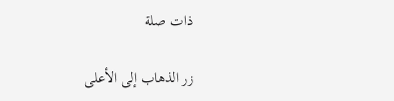ذات صلة

زر الذهاب إلى الأعلى